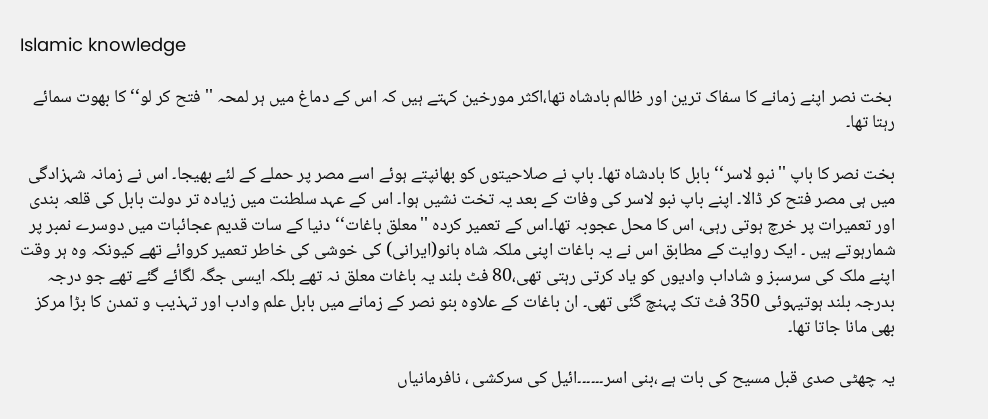Islamic knowledge

 بخت نصر اپنے زمانے کا سفاک ترین اور ظالم بادشاہ تھا،اکثر مورخین کہتے ہیں کہ اس کے دماغ میں ہر لمحہ '' فتح کر لو‘‘ کا بھوت سمائے رہتا تھا۔

بخت نصر کا باپ ''نبو لاسر‘‘ بابل کا بادشاہ تھا۔ باپ نے صلاحیتوں کو بھانپتے ہوئے اسے مصر پر حملے کے لئے بھیجا۔ اس نے زمانہ شہزادگی میں ہی مصر فتح کر ڈالا۔ اپنے باپ نبو لاسر کی وفات کے بعد یہ تخت نشیں ہوا۔ اس کے عہد سلطنت میں زیادہ تر دولت بابل کی قلعہ بندی اور تعمیرات پر خرچ ہوتی رہی، اس کا محل عجوبہ تھا۔اس کے تعمیر کردہ ''معلق باغات‘‘ دنیا کے سات قدیم عجائبات میں دوسرے نمبر پر شمارہوتے ہیں ۔ ایک روایت کے مطابق اس نے یہ باغات اپنی ملکہ شاہ بانو(ایرانی) کی خوشی کی خاطر تعمیر کروائے تھے کیونکہ وہ ہر وقت اپنے ملک کی سرسبز و شاداب وادیوں کو یاد کرتی رہتی تھی،80 فٹ بلند یہ باغات معلق نہ تھے بلکہ ایسی جگہ لگائے گئے تھے جو درجہ بدرجہ بلند ہوتیہوئی 350 فٹ تک پہنچ گئی تھی۔ ان باغات کے علاوہ بنو نصر کے زمانے میں بابل علم وادب اور تہذیب و تمدن کا بڑا مرکز بھی مانا جاتا تھا۔

یہ چھٹی صدی قبل مسیح کی بات ہے ،بنی اسر۔۔۔۔۔۔ائیل کی سرکشی ، نافرمانیاں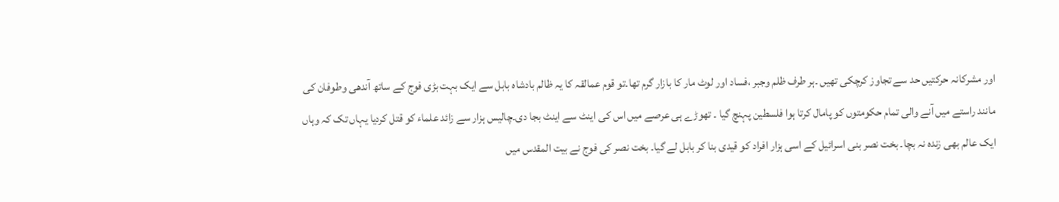اور مشرکانہ حرکتیں حد سے تجاوز کرچکی تھیں ۔ہر طرف ظلم وجبر ،فساد اور لوٹ مار کا بازار گرم تھا۔تو قوم عمالقہ کا یہ ظالم بادشاہ بابل سے ایک بہت بڑی فوج کے ساتھ آندھی وطوفان کی مانند راستے میں آنے والی تمام حکومتوں کو پامال کرتا ہوا فلسطین پہنچ گیا ۔ تھوڑے ہی عرصے میں اس کی اینٹ سے اینٹ بجا دی۔چالیس ہزار سے زائد علماء کو قتل کردیا یہاں تک کہ وہاں ایک عالم بھی زندہ نہ بچا۔ بخت نصر بنی اسرائیل کے اسی ہزار افراد کو قیدی بنا کر بابل لے گیا۔ بخت نصر کی فوج نے بیت المقدس میں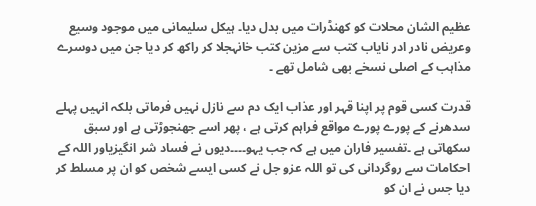عظیم الشان محلات کو کھنڈرات میں بدل دیا۔ ہیکل سلیمانی میں موجود وسیع وعریض نادر ادر نایاب کتب سے مزین کتب خانہجلا کر راکھ کر دیا جن میں دوسرے مذاہب کے اصلی نسخے بھی شامل تھے ۔

قدرت کسی قوم پر اپنا قہر اور عذاب ایک دم سے نازل نہیں فرماتی بلکہ انہیں پہلے سدھرنے کے پورے پورے مواقع فراہم کرتی ہے ، پھر اسے جھنجوڑتی ہے اور سبق سکھاتی ہے ۔تفسیر فاران میں ہے کہ جب یہو۔۔۔۔دیوں نے فساد شر انگیزیاور اللہ کے احکامات سے روگردانی کی تو اللہ عزو جل نے کسی ایسے شخص کو ان پر مسلط کر دیا جس نے ان کو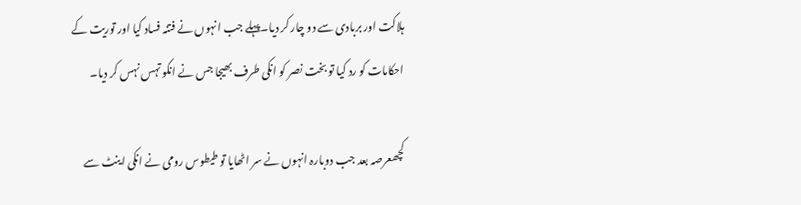ہلاکت اور بربادی سے دو چار کر دیا۔پہلے جب انہوں نے فتنہ فساد کیا اور توریت کے احکامات کو رد کیا تو بخت نصر کو انکی طرف بھیجا جس نے انکو تہس نہس کر دیا۔

کچھعرصہ بعد جب دوبارہ انہوں نے سر اٹھایا تو طیطوس رومی نے انکی اینٹ سے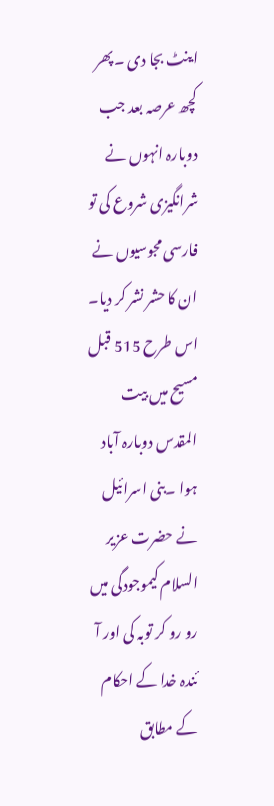اینٹ بجا دی ۔پھر کچھ عرصہ بعد جب دوبارہ انہوں نے شرانگیزی شروع کی تو فارسی مجوسیوں نے ان کا حشر نشر کر دیا۔ اس طرح 515 قبل مسیح میں بیت المقدس دوبارہ آباد ہوا ۔بنی اسرائیل نے حضرت عزیر السلام کیموجودگی میں رو رو کر توبہ کی اور آ ئندہ خدا کے احکام کے مطابق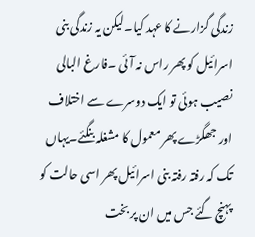زندگی گزارنے کا عہد کیا۔لیکن یہ زندگی بنی اسرائیل کو پھر راس نہ آئی ۔فارغ البالی نصیب ہوئی تو ایک دوسرے سے اختلاف اور جھگڑے پھر معمول کا مشغلہ بنگئے۔یہاں تک کہ رفتہ رفتہ بنی اسرائیل پھر اسی حالت کو پہنچ گئے جس میں ان پر بخت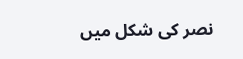نصر کی شکل میں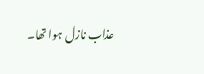عذاب نازل ہوا تھا۔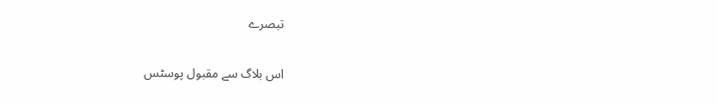تبصرے

اس بلاگ سے مقبول پوسٹس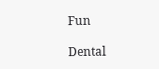Fun

Dental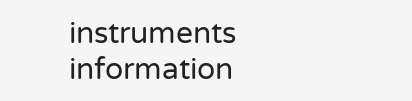instruments information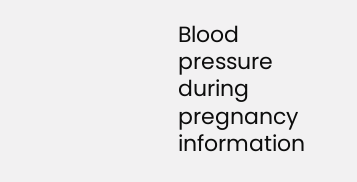Blood pressure during pregnancy information